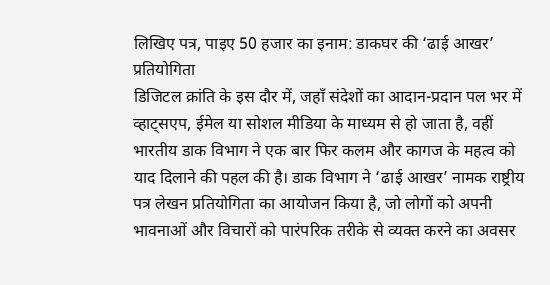लिखिए पत्र, पाइए 50 हजार का इनाम: डाकघर की ‘ढाई आखर’ प्रतियोगिता
डिजिटल क्रांति के इस दौर में, जहाँ संदेशों का आदान-प्रदान पल भर में व्हाट्सएप, ईमेल या सोशल मीडिया के माध्यम से हो जाता है, वहीं भारतीय डाक विभाग ने एक बार फिर कलम और कागज के महत्व को याद दिलाने की पहल की है। डाक विभाग ने ‘ढाई आखर’ नामक राष्ट्रीय पत्र लेखन प्रतियोगिता का आयोजन किया है, जो लोगों को अपनी भावनाओं और विचारों को पारंपरिक तरीके से व्यक्त करने का अवसर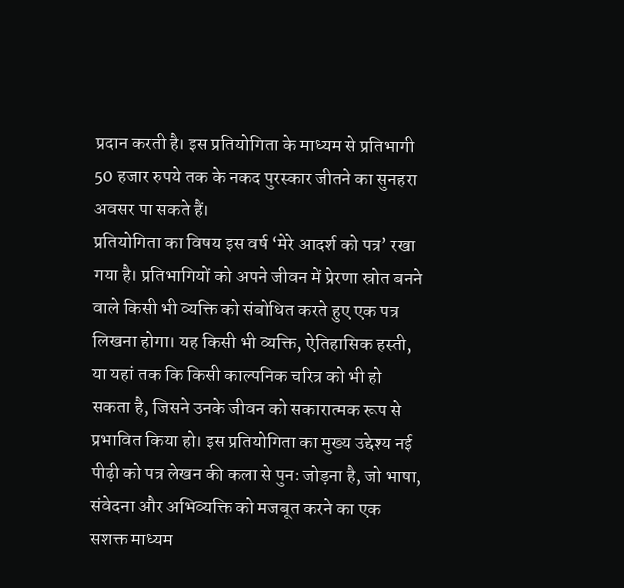प्रदान करती है। इस प्रतियोगिता के माध्यम से प्रतिभागी 50 हजार रुपये तक के नकद पुरस्कार जीतने का सुनहरा अवसर पा सकते हैं।
प्रतियोगिता का विषय इस वर्ष ‘मेरे आदर्श को पत्र’ रखा गया है। प्रतिभागियों को अपने जीवन में प्रेरणा स्रोत बनने वाले किसी भी व्यक्ति को संबोधित करते हुए एक पत्र लिखना होगा। यह किसी भी व्यक्ति, ऐतिहासिक हस्ती, या यहां तक कि किसी काल्पनिक चरित्र को भी हो सकता है, जिसने उनके जीवन को सकारात्मक रूप से प्रभावित किया हो। इस प्रतियोगिता का मुख्य उद्देश्य नई पीढ़ी को पत्र लेखन की कला से पुनः जोड़ना है, जो भाषा, संवेदना और अभिव्यक्ति को मजबूत करने का एक सशक्त माध्यम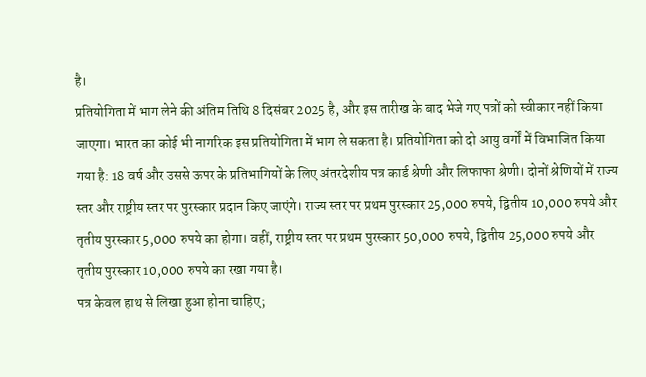है।
प्रतियोगिता में भाग लेने की अंतिम तिथि 8 दिसंबर 2025 है, और इस तारीख के बाद भेजे गए पत्रों को स्वीकार नहीं किया जाएगा। भारत का कोई भी नागरिक इस प्रतियोगिता में भाग ले सकता है। प्रतियोगिता को दो आयु वर्गों में विभाजित किया गया है: 18 वर्ष और उससे ऊपर के प्रतिभागियों के लिए अंतरदेशीय पत्र कार्ड श्रेणी और लिफाफा श्रेणी। दोनों श्रेणियों में राज्य स्तर और राष्ट्रीय स्तर पर पुरस्कार प्रदान किए जाएंगे। राज्य स्तर पर प्रथम पुरस्कार 25,000 रुपये, द्वितीय 10,000 रुपये और तृतीय पुरस्कार 5,000 रुपये का होगा। वहीं, राष्ट्रीय स्तर पर प्रथम पुरस्कार 50,000 रुपये, द्वितीय 25,000 रुपये और तृतीय पुरस्कार 10,000 रुपये का रखा गया है।
पत्र केवल हाथ से लिखा हुआ होना चाहिए;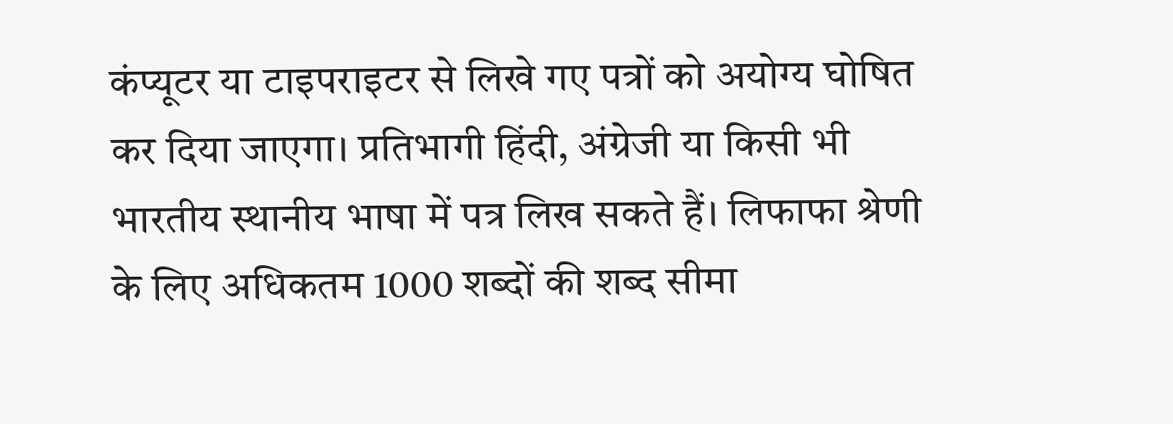कंप्यूटर या टाइपराइटर से लिखे गए पत्रों को अयोग्य घोषित कर दिया जाएगा। प्रतिभागी हिंदी, अंग्रेजी या किसी भी भारतीय स्थानीय भाषा में पत्र लिख सकते हैं। लिफाफा श्रेणी के लिए अधिकतम 1000 शब्दों की शब्द सीमा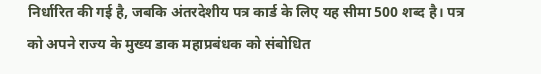निर्धारित की गई है, जबकि अंतरदेशीय पत्र कार्ड के लिए यह सीमा 500 शब्द है। पत्र को अपने राज्य के मुख्य डाक महाप्रबंधक को संबोधित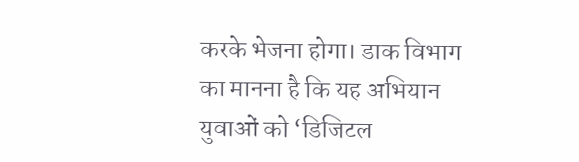करके भेजना होगा। डाक विभाग का मानना है कि यह अभियान युवाओं को ‘डिजिटल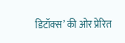डिटॉक्स’ की ओर प्रेरित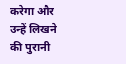करेगा और उन्हें लिखने की पुरानी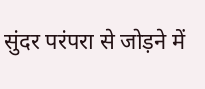सुंदर परंपरा से जोड़ने में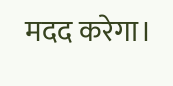मदद करेगा।